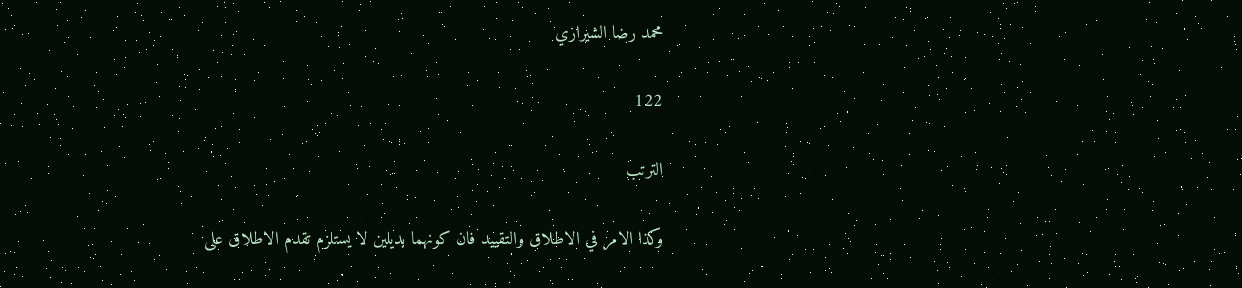محمد رضا الشيرازي

122

الترتب

وكذا الامر في الاطلاق والتقييد فان كونهما بديلين لا يستلزم تقدم الاطلاق على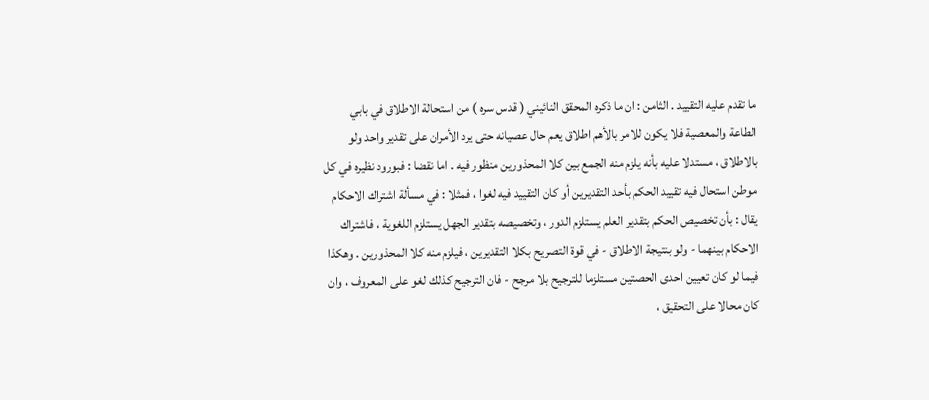ما تقدم عليه التقييد . الثامن : ان ما ذكره المحقق النائيني ( قدس سره ) من استحالة الاطلاق في بابي الطاعة والمعصية فلا يكون للامر بالأهم اطلاق يعم حال عصيانه حتى يرد الأمران على تقدير واحد ولو بالاطلاق ، مستدلا عليه بأنه يلزم منه الجمع بين كلا المحذورين منظور فيه . اما نقضا : فبورود نظيره في كل موطن استحال فيه تقييد الحكم بأحد التقديرين أو كان التقييد فيه لغوا ، فمثلا : في مسألة اشتراك الاحكام يقال : بأن تخصيص الحكم بتقدير العلم يستلزم الدور ، وتخصيصه بتقدير الجهل يستلزم اللغوية ، فاشتراك الاحكام بينهما - ولو بنتيجة الاطلاق - في قوة التصريح بكلا التقديرين ، فيلزم منه كلا المحذورين . وهكذا فيما لو كان تعيين احدى الحصتين مستلزما للترجيح بلا مرجح - فان الترجيح كذلك لغو على المعروف ، وان كان محالا على التحقيق ،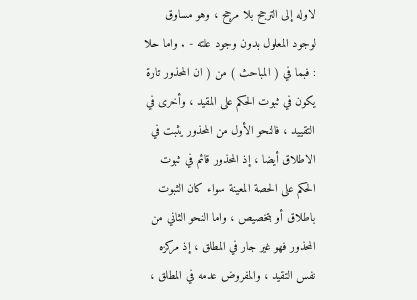لاوله إلى الترجح بلا مرجح ، وهو مساوق لوجود المعلول بدون وجود علته - . واما حلا : فبما في ( المباحث ) من ( ان المحذور تارة يكون في ثبوت الحكم على المقيد ، وأخرى في التقييد ، فالنحو الأول من المحذور يثبت في الاطلاق أيضا ، إذ المحذور قائم في ثبوت الحكم على الحصة المعينة سواء كان الثبوت باطلاق أو بتخصيص ، واما النحو الثاني من المحذور فهو غير جار في المطلق ، إذ مركزه نفس التقيد ، والمفروض عدمه في المطلق ،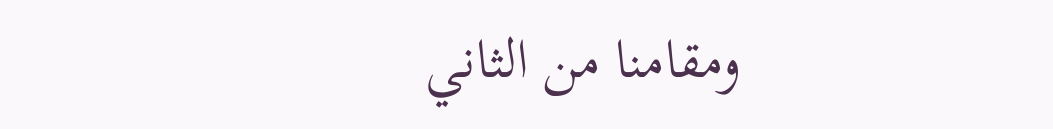ومقامنا من الثاني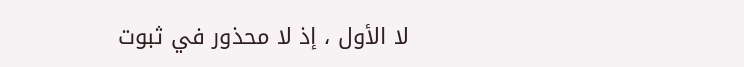لا الأول ، إذ لا محذور في ثبوت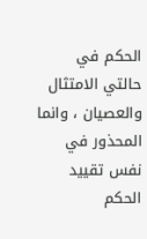الحكم في حالتي الامتثال والعصيان ، وانما المحذور في نفس تقييد الحكم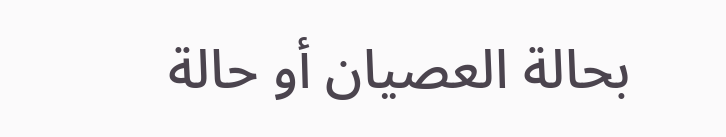بحالة العصيان أو حالة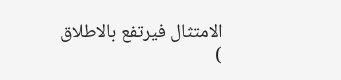الامتثال فيرتفع بالاطلاق )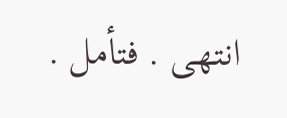انتهى . فتأمل .